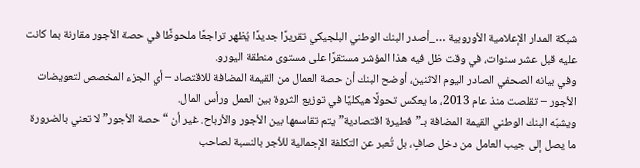شبكة المدار الإعلامية الأوروبية …_أصدر البنك الوطني البلجيكي تقريرًا جديدًا يُظهر تراجعًا ملحوظًا في حصة الأجور مقارنة بما كانت عليه قبل عشر سنوات، في وقت ظل فيه هذا المؤشر مستقرًا على مستوى منطقة اليورو.
وفي بيانه الصحفي الصادر اليوم الاثنين، أوضح البنك أن حصة العمال من القيمة المضافة للاقتصاد – أي الجزء المخصص لتعويضات الأجور – تقلصت منذ عام 2013، ما يعكس تحولًا هيكليًا في توزيع الثروة بين العمل ورأس المال.
ويشبّه البنك الوطني القيمة المضافة بـ”فطيرة اقتصادية” يتم تقاسمها بين الأجور والأرباح. غير أن “حصة الأجور” لا تعني بالضرورة ما يصل إلى جيب العامل من دخل صافٍ، بل تُعبر عن التكلفة الإجمالية للأجر بالنسبة لصاحب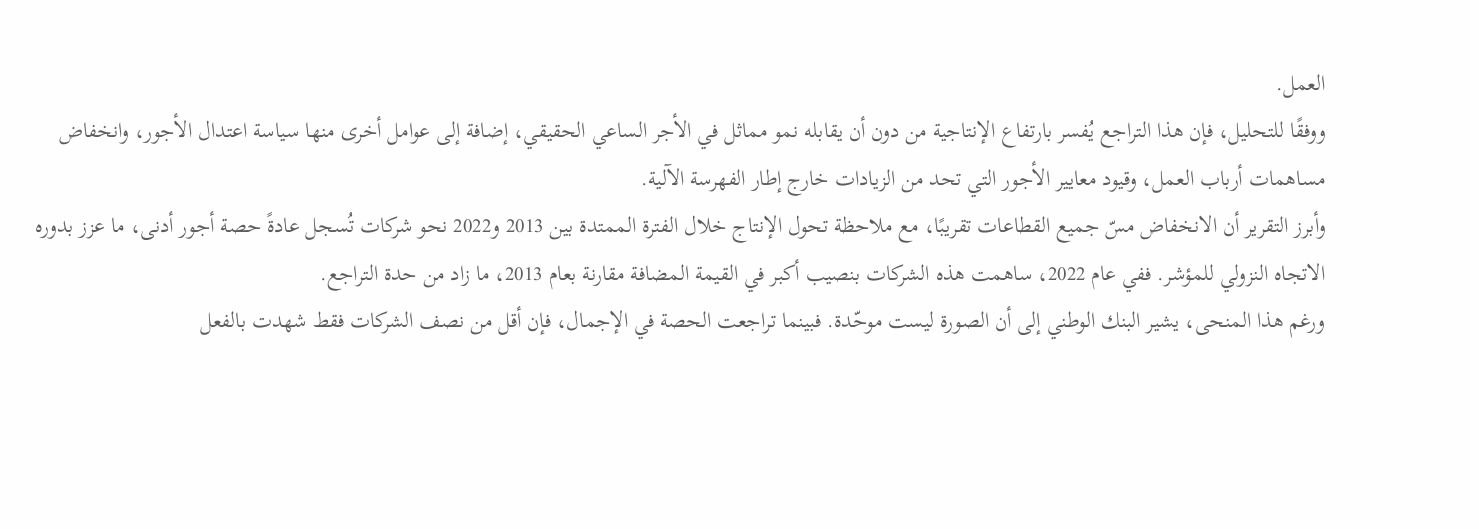العمل.
ووفقًا للتحليل، فإن هذا التراجع يُفسر بارتفاع الإنتاجية من دون أن يقابله نمو مماثل في الأجر الساعي الحقيقي، إضافة إلى عوامل أخرى منها سياسة اعتدال الأجور، وانخفاض مساهمات أرباب العمل، وقيود معايير الأجور التي تحد من الزيادات خارج إطار الفهرسة الآلية.
وأبرز التقرير أن الانخفاض مسّ جميع القطاعات تقريبًا، مع ملاحظة تحول الإنتاج خلال الفترة الممتدة بين 2013 و2022 نحو شركات تُسجل عادةً حصة أجور أدنى، ما عزز بدوره الاتجاه النزولي للمؤشر. ففي عام 2022، ساهمت هذه الشركات بنصيب أكبر في القيمة المضافة مقارنة بعام 2013، ما زاد من حدة التراجع.
ورغم هذا المنحى، يشير البنك الوطني إلى أن الصورة ليست موحّدة. فبينما تراجعت الحصة في الإجمال، فإن أقل من نصف الشركات فقط شهدت بالفعل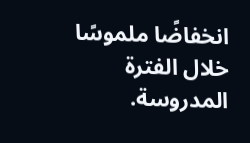انخفاضًا ملموسًا خلال الفترة المدروسة.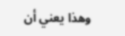وهذا يعني أن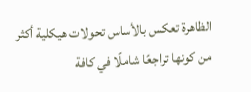الظاهرة تعكس بالأساس تحولات هيكلية أكثر من كونها تراجعًا شاملًا في كافة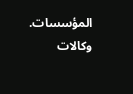المؤسسات.
وكالات